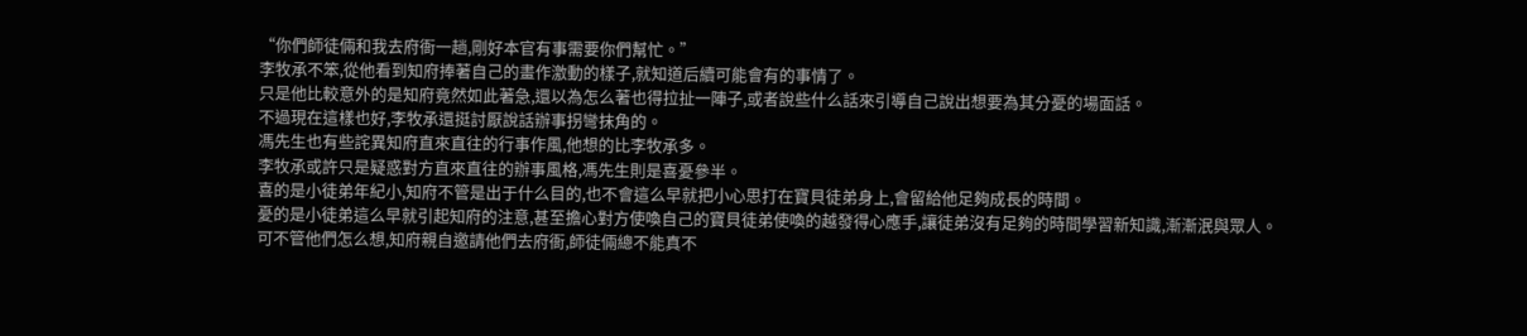“你們師徒倆和我去府衙一趟,剛好本官有事需要你們幫忙。”
李牧承不笨,從他看到知府捧著自己的畫作激動的樣子,就知道后續可能會有的事情了。
只是他比較意外的是知府竟然如此著急,還以為怎么著也得拉扯一陣子,或者說些什么話來引導自己說出想要為其分憂的場面話。
不過現在這樣也好,李牧承還挺討厭說話辦事拐彎抹角的。
馮先生也有些詫異知府直來直往的行事作風,他想的比李牧承多。
李牧承或許只是疑惑對方直來直往的辦事風格,馮先生則是喜憂參半。
喜的是小徒弟年紀小,知府不管是出于什么目的,也不會這么早就把小心思打在寶貝徒弟身上,會留給他足夠成長的時間。
憂的是小徒弟這么早就引起知府的注意,甚至擔心對方使喚自己的寶貝徒弟使喚的越發得心應手,讓徒弟沒有足夠的時間學習新知識,漸漸泯與眾人。
可不管他們怎么想,知府親自邀請他們去府衙,師徒倆總不能真不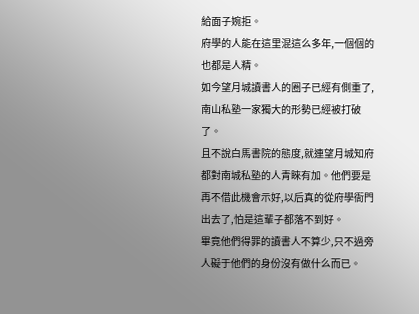給面子婉拒。
府學的人能在這里混這么多年,一個個的也都是人精。
如今望月城讀書人的圈子已經有側重了,南山私塾一家獨大的形勢已經被打破了。
且不說白馬書院的態度,就連望月城知府都對南城私塾的人青睞有加。他們要是再不借此機會示好,以后真的從府學衙門出去了,怕是這輩子都落不到好。
畢竟他們得罪的讀書人不算少,只不過旁人礙于他們的身份沒有做什么而已。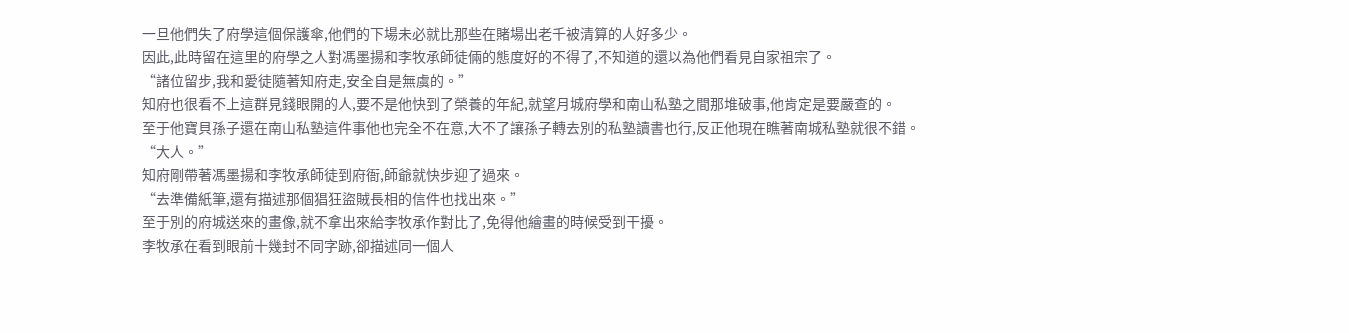一旦他們失了府學這個保護傘,他們的下場未必就比那些在賭場出老千被清算的人好多少。
因此,此時留在這里的府學之人對馮墨揚和李牧承師徒倆的態度好的不得了,不知道的還以為他們看見自家祖宗了。
“諸位留步,我和愛徒隨著知府走,安全自是無虞的。”
知府也很看不上這群見錢眼開的人,要不是他快到了榮養的年紀,就望月城府學和南山私塾之間那堆破事,他肯定是要嚴查的。
至于他寶貝孫子還在南山私塾這件事他也完全不在意,大不了讓孫子轉去別的私塾讀書也行,反正他現在瞧著南城私塾就很不錯。
“大人。”
知府剛帶著馮墨揚和李牧承師徒到府衙,師爺就快步迎了過來。
“去準備紙筆,還有描述那個猖狂盜賊長相的信件也找出來。”
至于別的府城送來的畫像,就不拿出來給李牧承作對比了,免得他繪畫的時候受到干擾。
李牧承在看到眼前十幾封不同字跡,卻描述同一個人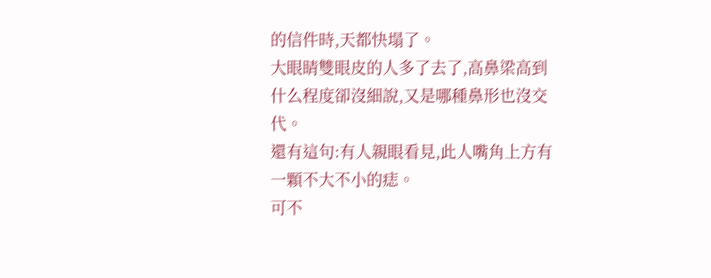的信件時,天都快塌了。
大眼睛雙眼皮的人多了去了,高鼻梁高到什么程度卻沒細說,又是哪種鼻形也沒交代。
還有這句:有人親眼看見,此人嘴角上方有一顆不大不小的痣。
可不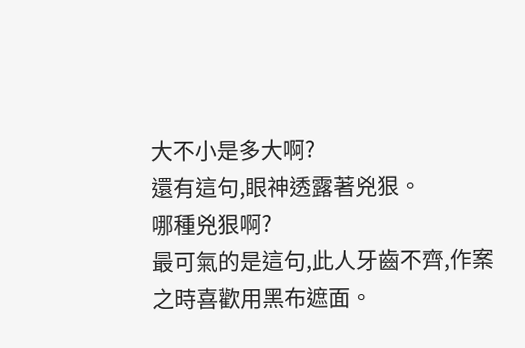大不小是多大啊?
還有這句,眼神透露著兇狠。
哪種兇狠啊?
最可氣的是這句,此人牙齒不齊,作案之時喜歡用黑布遮面。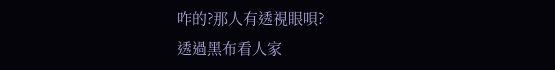咋的?那人有透視眼唄?
透過黑布看人家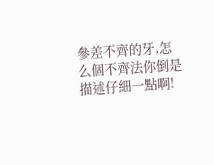參差不齊的牙,怎么個不齊法你倒是描述仔細一點啊!